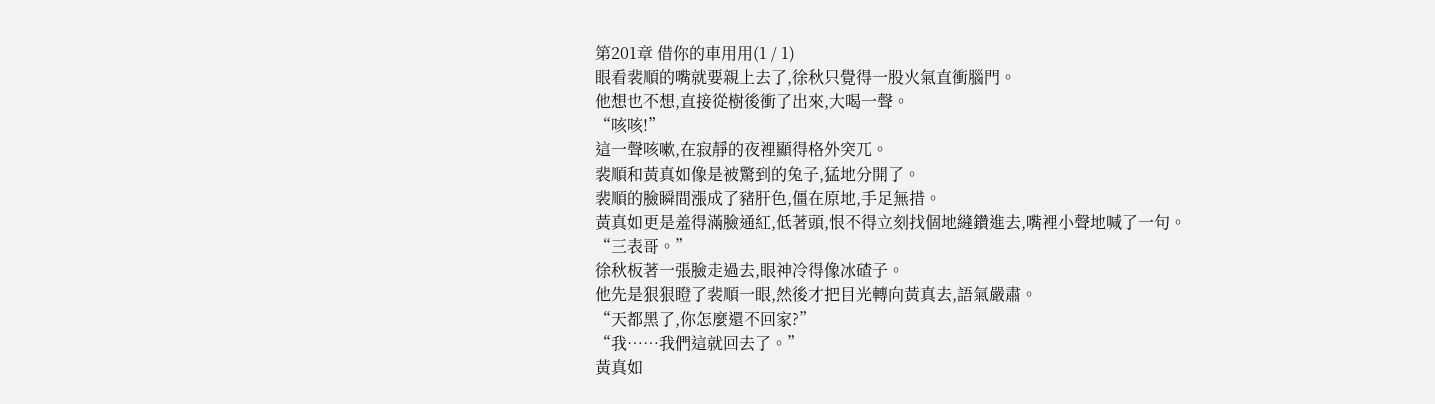第201章 借你的車用用(1 / 1)
眼看裴順的嘴就要親上去了,徐秋只覺得一股火氣直衝腦門。
他想也不想,直接從樹後衝了出來,大喝一聲。
“咳咳!”
這一聲咳嗽,在寂靜的夜裡顯得格外突兀。
裴順和黃真如像是被驚到的兔子,猛地分開了。
裴順的臉瞬間漲成了豬肝色,僵在原地,手足無措。
黃真如更是羞得滿臉通紅,低著頭,恨不得立刻找個地縫鑽進去,嘴裡小聲地喊了一句。
“三表哥。”
徐秋板著一張臉走過去,眼神冷得像冰碴子。
他先是狠狠瞪了裴順一眼,然後才把目光轉向黃真去,語氣嚴肅。
“天都黑了,你怎麼還不回家?”
“我……我們這就回去了。”
黃真如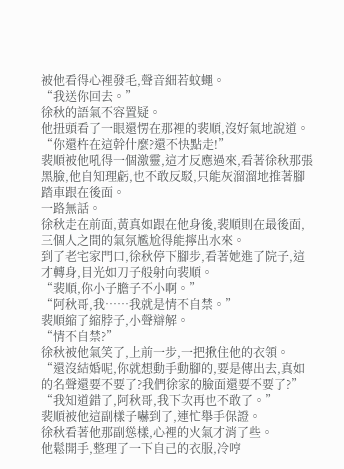被他看得心裡發毛,聲音細若蚊蠅。
“我送你回去。”
徐秋的語氣不容置疑。
他扭頭看了一眼還愣在那裡的裴順,沒好氣地說道。
“你還杵在這幹什麼?還不快點走!”
裴順被他吼得一個激靈,這才反應過來,看著徐秋那張黑臉,他自知理虧,也不敢反駁,只能灰溜溜地推著腳踏車跟在後面。
一路無話。
徐秋走在前面,黃真如跟在他身後,裴順則在最後面,三個人之間的氣氛尷尬得能擰出水來。
到了老宅家門口,徐秋停下腳步,看著她進了院子,這才轉身,目光如刀子般射向裴順。
“裴順,你小子膽子不小啊。”
“阿秋哥,我……我就是情不自禁。”
裴順縮了縮脖子,小聲辯解。
“情不自禁?”
徐秋被他氣笑了,上前一步,一把揪住他的衣領。
“還沒結婚呢,你就想動手動腳的,要是傳出去,真如的名聲還要不要了?我們徐家的臉面還要不要了?”
“我知道錯了,阿秋哥,我下次再也不敢了。”
裴順被他這副樣子嚇到了,連忙舉手保證。
徐秋看著他那副慫樣,心裡的火氣才消了些。
他鬆開手,整理了一下自己的衣服,冷哼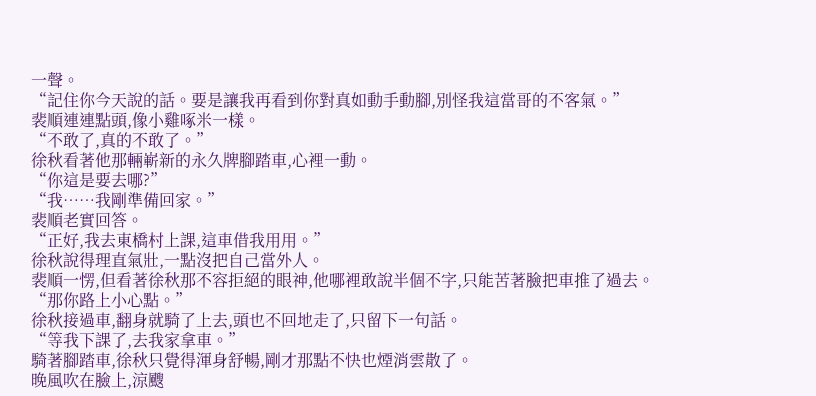一聲。
“記住你今天說的話。要是讓我再看到你對真如動手動腳,別怪我這當哥的不客氣。”
裴順連連點頭,像小雞啄米一樣。
“不敢了,真的不敢了。”
徐秋看著他那輛嶄新的永久牌腳踏車,心裡一動。
“你這是要去哪?”
“我……我剛準備回家。”
裴順老實回答。
“正好,我去東橋村上課,這車借我用用。”
徐秋說得理直氣壯,一點沒把自己當外人。
裴順一愣,但看著徐秋那不容拒絕的眼神,他哪裡敢說半個不字,只能苦著臉把車推了過去。
“那你路上小心點。”
徐秋接過車,翻身就騎了上去,頭也不回地走了,只留下一句話。
“等我下課了,去我家拿車。”
騎著腳踏車,徐秋只覺得渾身舒暢,剛才那點不快也煙消雲散了。
晚風吹在臉上,涼颼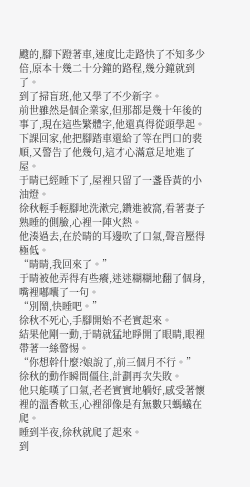颼的,腳下蹬著車,速度比走路快了不知多少倍,原本十幾二十分鐘的路程,幾分鐘就到了。
到了掃盲班,他又學了不少新字。
前世雖然是個企業家,但那都是幾十年後的事了,現在這些繁體字,他還真得從頭學起。
下課回家,他把腳踏車還給了等在門口的裴順,又警告了他幾句,這才心滿意足地進了屋。
于晴已經睡下了,屋裡只留了一盞昏黃的小油燈。
徐秋輕手輕腳地洗漱完,鑽進被窩,看著妻子熟睡的側臉,心裡一陣火熱。
他湊過去,在於晴的耳邊吹了口氣,聲音壓得極低。
“晴晴,我回來了。”
于晴被他弄得有些癢,迷迷糊糊地翻了個身,嘴裡嘟囔了一句。
“別鬧,快睡吧。”
徐秋不死心,手腳開始不老實起來。
結果他剛一動,于晴就猛地睜開了眼睛,眼裡帶著一絲警惕。
“你想幹什麼?娘說了,前三個月不行。”
徐秋的動作瞬間僵住,計劃再次失敗。
他只能嘆了口氣,老老實實地躺好,感受著懷裡的溫香軟玉,心裡卻像是有無數只螞蟻在爬。
睡到半夜,徐秋就爬了起來。
到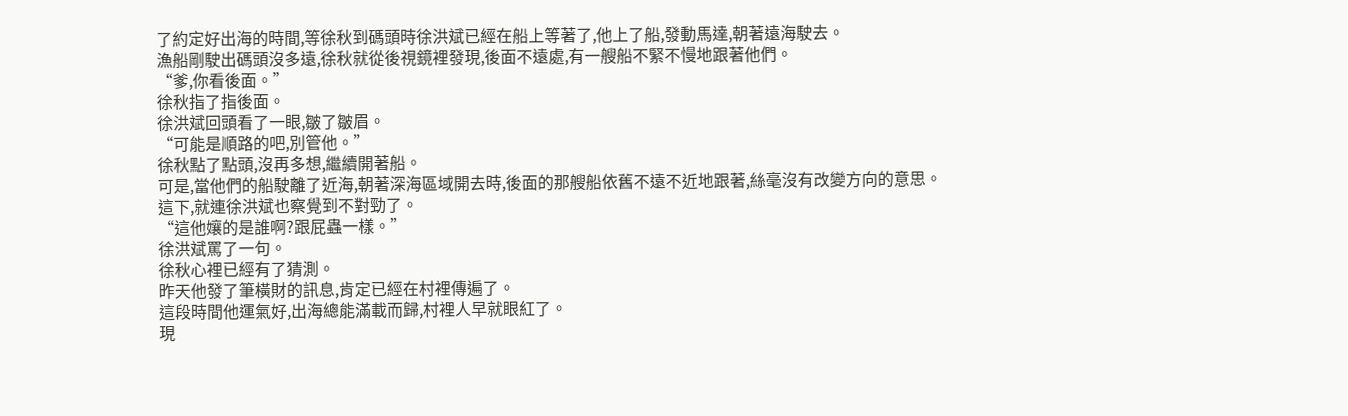了約定好出海的時間,等徐秋到碼頭時徐洪斌已經在船上等著了,他上了船,發動馬達,朝著遠海駛去。
漁船剛駛出碼頭沒多遠,徐秋就從後視鏡裡發現,後面不遠處,有一艘船不緊不慢地跟著他們。
“爹,你看後面。”
徐秋指了指後面。
徐洪斌回頭看了一眼,皺了皺眉。
“可能是順路的吧,別管他。”
徐秋點了點頭,沒再多想,繼續開著船。
可是,當他們的船駛離了近海,朝著深海區域開去時,後面的那艘船依舊不遠不近地跟著,絲毫沒有改變方向的意思。
這下,就連徐洪斌也察覺到不對勁了。
“這他孃的是誰啊?跟屁蟲一樣。”
徐洪斌罵了一句。
徐秋心裡已經有了猜測。
昨天他發了筆橫財的訊息,肯定已經在村裡傳遍了。
這段時間他運氣好,出海總能滿載而歸,村裡人早就眼紅了。
現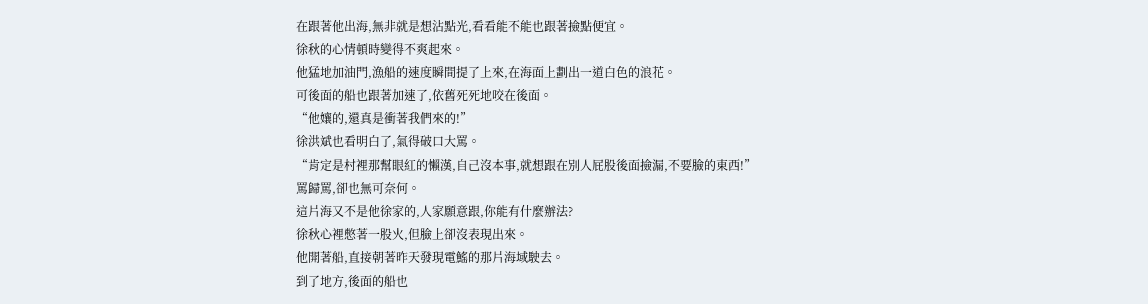在跟著他出海,無非就是想沾點光,看看能不能也跟著撿點便宜。
徐秋的心情頓時變得不爽起來。
他猛地加油門,漁船的速度瞬間提了上來,在海面上劃出一道白色的浪花。
可後面的船也跟著加速了,依舊死死地咬在後面。
“他孃的,還真是衝著我們來的!”
徐洪斌也看明白了,氣得破口大罵。
“肯定是村裡那幫眼紅的懶漢,自己沒本事,就想跟在別人屁股後面撿漏,不要臉的東西!”
罵歸罵,卻也無可奈何。
這片海又不是他徐家的,人家願意跟,你能有什麼辦法?
徐秋心裡憋著一股火,但臉上卻沒表現出來。
他開著船,直接朝著昨天發現電鰩的那片海域駛去。
到了地方,後面的船也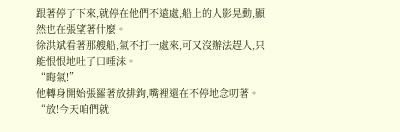跟著停了下來,就停在他們不遠處,船上的人影晃動,顯然也在張望著什麼。
徐洪斌看著那艘船,氣不打一處來,可又沒辦法趕人,只能恨恨地吐了口唾沫。
“晦氣!”
他轉身開始張羅著放排鉤,嘴裡還在不停地念叨著。
“放!今天咱們就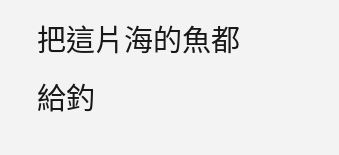把這片海的魚都給釣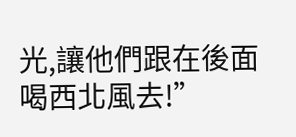光,讓他們跟在後面喝西北風去!”